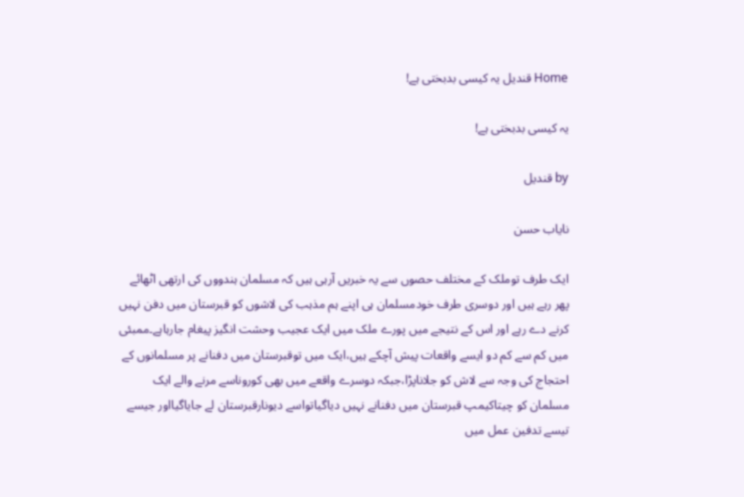Home قندیل یہ کیسی بدبختی ہے!

یہ کیسی بدبختی ہے!

by قندیل

نایاب حسن

ایک طرف توملک کے مختلف حصوں سے یہ خبریں آرہی ہیں کہ مسلمان ہندووں کی ارتھی اٹھائے پھر رہے ہیں اور دوسری طرف خودمسلمان ہی اپنے ہم مذہب کی لاشوں کو قبرستان میں دفن نہیں کرنے دے رہے اور اس کے نتیجے میں پورے ملک میں ایک عجیب وحشت انگیز پیغام جارہاہے۔ممبئی میں کم سے کم دو ایسے واقعات پیش آچکے ہیں،ایک میں توقبرستان میں دفنانے پر مسلمانوں کے احتجاج کی وجہ سے لاش کو جلاناپڑا،جبکہ دوسرے واقعے میں بھی کوروناسے مرنے والے ایک مسلمان کو چیتاکیمپ قبرستان میں دفنانے نہیں دیاگیاتواسے دیونارقبرستان لے جایاگیااور جیسے تیسے تدفین عمل میں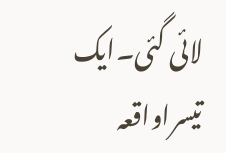لائی گئی۔ایک تیسراواقعہ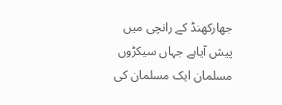جھارکھنڈ کے رانچی میں پیش آیاہے جہاں سیکڑوں مسلمان ایک مسلمان کی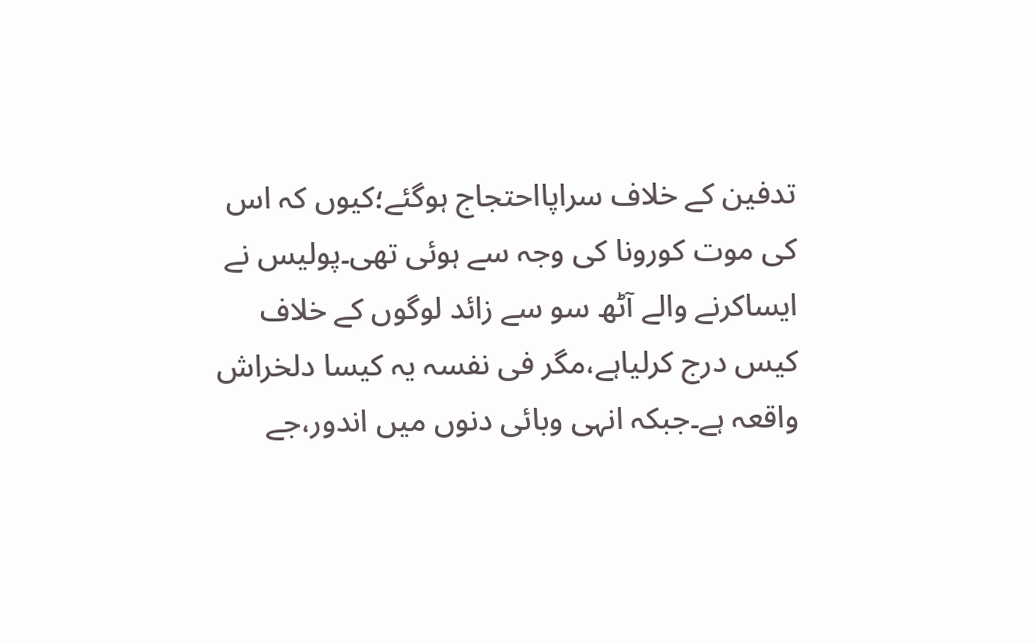تدفین کے خلاف سراپااحتجاج ہوگئے؛کیوں کہ اس کی موت کورونا کی وجہ سے ہوئی تھی۔پولیس نے ایساکرنے والے آٹھ سو سے زائد لوگوں کے خلاف کیس درج کرلیاہے،مگر فی نفسہ یہ کیسا دلخراش واقعہ ہے۔جبکہ انہی وبائی دنوں میں اندور،جے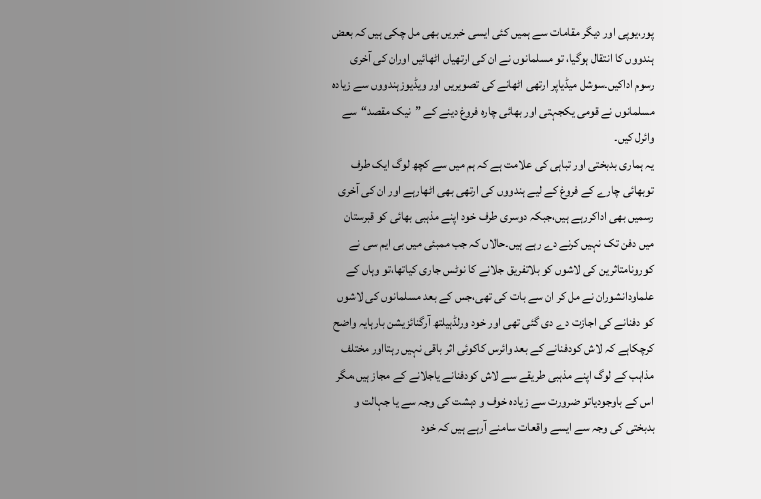پور،یوپی اور دیگر مقامات سے ہمیں کئی ایسی خبریں بھی مل چکی ہیں کہ بعض ہندووں کا انتقال ہوگیا، تو مسلمانوں نے ان کی ارتھیاں اٹھائیں اوران کی آخری رسوم اداکیں۔سوشل میڈیاپر ارتھی اٹھانے کی تصویریں اور ویڈیوزہندووں سے زیادہ مسلمانوں نے قومی یکجہتی اور بھائی چارہ فروغ دینے کے ”نیک مقصد“سے وائرل کیں۔
یہ ہماری بدبختی اور تباہی کی علامت ہے کہ ہم میں سے کچھ لوگ ایک طرف توبھائی چارے کے فروغ کے لیے ہندووں کی ارتھی بھی اٹھارہے اور ان کی آخری رسمیں بھی اداکررہے ہیں،جبکہ دوسری طرف خود اپنے مذہبی بھائی کو قبرستان میں دفن تک نہیں کرنے دے رہے ہیں۔حالاں کہ جب ممبئی میں بی ایم سی نے کورونامتاثرین کی لاشوں کو بلاتفریق جلانے کا نوٹس جاری کیاتھا،تو وہاں کے علماودانشوران نے مل کر ان سے بات کی تھی،جس کے بعد مسلمانوں کی لاشوں کو دفنانے کی اجازت دے دی گئی تھی اور خود ورلڈہیلتھ آرگنائزیشن بارہایہ واضح کرچکاہے کہ لاش کودفنانے کے بعد وائرس کاکوئی اثر باقی نہیں رہتااور مختلف مذاہب کے لوگ اپنے مذہبی طریقے سے لاش کودفنانے یاجلانے کے مجاز ہیں،مگر اس کے باوجودیاتو ضرورت سے زیادہ خوف و دہشت کی وجہ سے یا جہالت و بدبختی کی وجہ سے ایسے واقعات سامنے آرہے ہیں کہ خود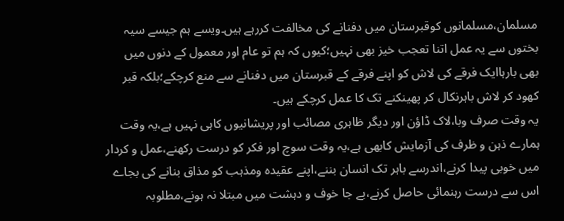مسلمان،مسلمانوں کوقبرستان میں دفنانے کی مخالفت کررہے ہیں۔ویسے ہم جیسے سیہ بختوں سے یہ عمل اتنا تعجب خیز بھی نہیں؛کیوں کہ ہم تو عام اور معمول کے دنوں میں بھی بارہاایک فرقے کی لاش کو اپنے فرقے کے قبرستان میں دفنانے سے منع کرچکے؛بلکہ قبر کھود کر لاش باہرنکال کر پھینکنے تک کا عمل کرچکے ہیں۔
یہ وقت صرف وبا،لاک ڈاؤن اور دیگر ظاہری مصائب اور پریشانیوں کاہی نہیں ہے،یہ وقت ہمارے ذہن و ظرف کی آزمایش کابھی ہے،یہ وقت سوچ اور فکر کو درست رکھنے،عمل و کردار میں خوبی پیدا کرنے،اندرسے باہر تک انسان بننے،اپنے عقیدہ ومذہب کو مذاق بنانے کی بجاے اس سے درست رہنمائی حاصل کرنے،بے جا خوف و دہشت میں مبتلا نہ ہونے،مطلوبہ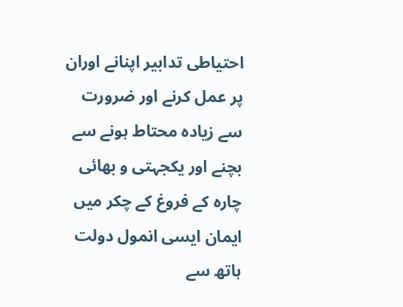احتیاطی تدابیر اپنانے اوران پر عمل کرنے اور ضرورت سے زیادہ محتاط ہونے سے بچنے اور یکجہتی و بھائی چارہ کے فروغ کے چکر میں ایمان ایسی انمول دولت ہاتھ سے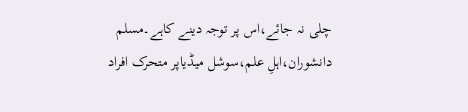چلی نہ جائے،اس پر توجہ دینے کاہے۔مسلم دانشوران،اہلِ علم،سوشل میڈیاپر متحرک افراد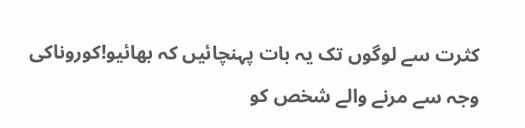کثرت سے لوگوں تک یہ بات پہنچائیں کہ بھائیو!کوروناکی وجہ سے مرنے والے شخص کو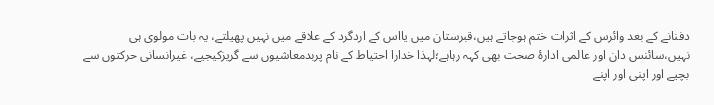دفنانے کے بعد وائرس کے اثرات ختم ہوجاتے ہیں،قبرستان میں یااس کے اردگرد کے علاقے میں نہیں پھیلتے، یہ بات مولوی ہی نہیں،سائنس دان اور عالمی ادارۂ صحت بھی کہہ رہاہے؛لہذا خدارا احتیاط کے نام پربدمعاشیوں سے گریزکیجیے، غیرانسانی حرکتوں سے بچیے اور اپنی اور اپنے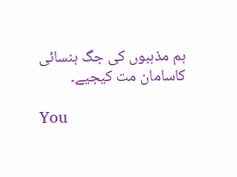ہم مذہبوں کی جگ ہنسائی کاسامان مت کیجیے۔

You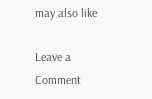may also like

Leave a Comment